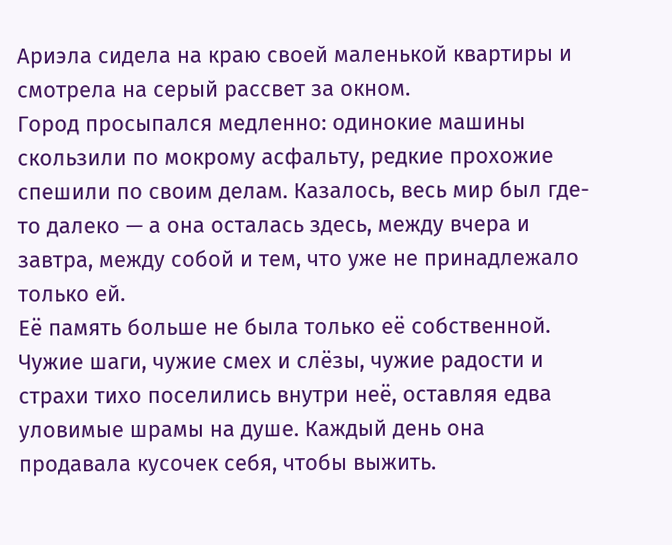Ариэла сидела на краю своей маленькой квартиры и смотрела на серый рассвет за окном.
Город просыпался медленно: одинокие машины скользили по мокрому асфальту, редкие прохожие спешили по своим делам. Казалось, весь мир был где-то далеко — а она осталась здесь, между вчера и завтра, между собой и тем, что уже не принадлежало только ей.
Её память больше не была только её собственной. Чужие шаги, чужие смех и слёзы, чужие радости и страхи тихо поселились внутри неё, оставляя едва уловимые шрамы на душе. Каждый день она продавала кусочек себя, чтобы выжить.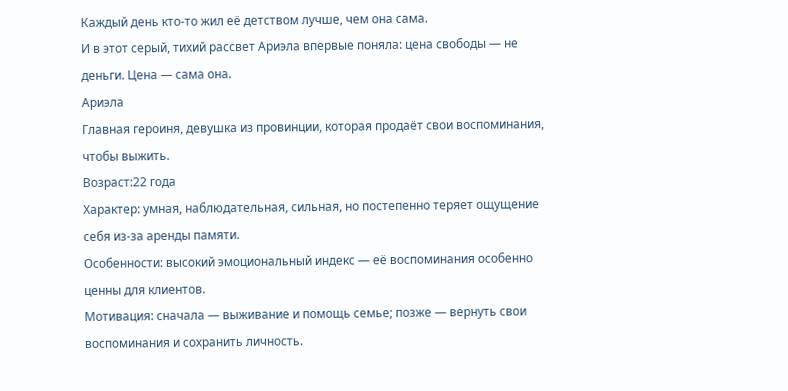Каждый день кто-то жил её детством лучше, чем она сама.
И в этот серый, тихий рассвет Ариэла впервые поняла: цена свободы — не деньги. Цена — сама она.
Ариэла
Главная героиня, девушка из провинции, которая продаёт свои воспоминания, чтобы выжить.
Возраст:22 года
Характер: умная, наблюдательная, сильная, но постепенно теряет ощущение себя из-за аренды памяти.
Особенности: высокий эмоциональный индекс — её воспоминания особенно ценны для клиентов.
Мотивация: сначала — выживание и помощь семье; позже — вернуть свои воспоминания и сохранить личность.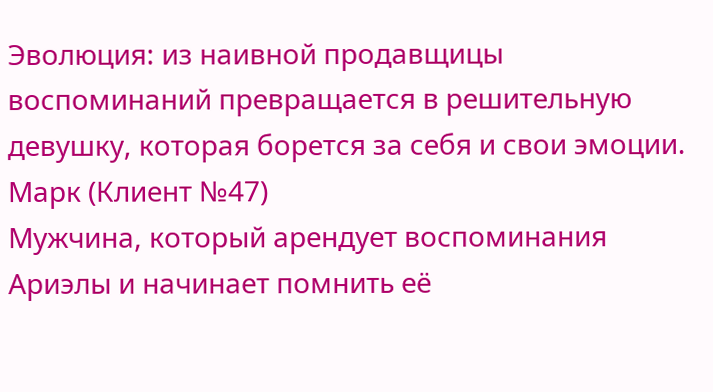Эволюция: из наивной продавщицы воспоминаний превращается в решительную девушку, которая борется за себя и свои эмоции.
Марк (Клиент №47)
Мужчина, который арендует воспоминания Ариэлы и начинает помнить её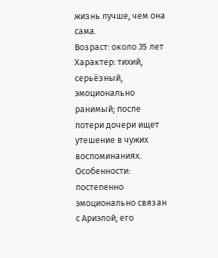жизнь лучше, чем она сама.
Возраст: около 35 лет
Характер: тихий, серьёзный, эмоционально ранимый; после потери дочери ищет утешение в чужих воспоминаниях.
Особенности: постепенно эмоционально связан с Ариэлой; его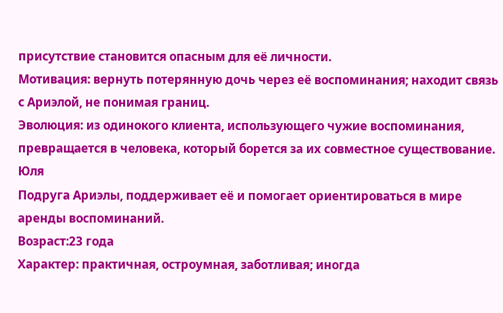присутствие становится опасным для её личности.
Мотивация: вернуть потерянную дочь через её воспоминания; находит связь с Ариэлой, не понимая границ.
Эволюция: из одинокого клиента, использующего чужие воспоминания, превращается в человека, который борется за их совместное существование.
Юля
Подруга Ариэлы, поддерживает её и помогает ориентироваться в мире аренды воспоминаний.
Возраст:23 года
Характер: практичная, остроумная, заботливая; иногда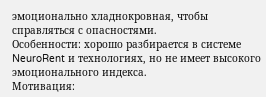эмоционально хладнокровная, чтобы справляться с опасностями.
Особенности: хорошо разбирается в системе NeuroRent и технологиях, но не имеет высокого эмоционального индекса.
Мотивация: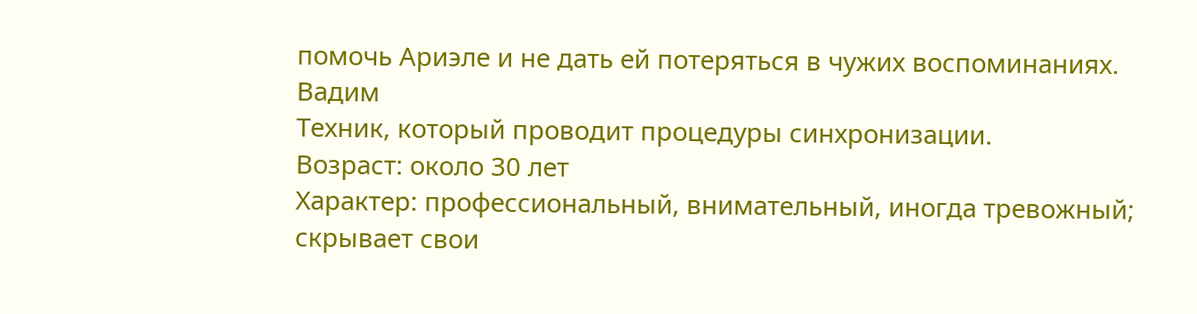помочь Ариэле и не дать ей потеряться в чужих воспоминаниях.
Вадим
Техник, который проводит процедуры синхронизации.
Возраст: около 30 лет
Характер: профессиональный, внимательный, иногда тревожный; скрывает свои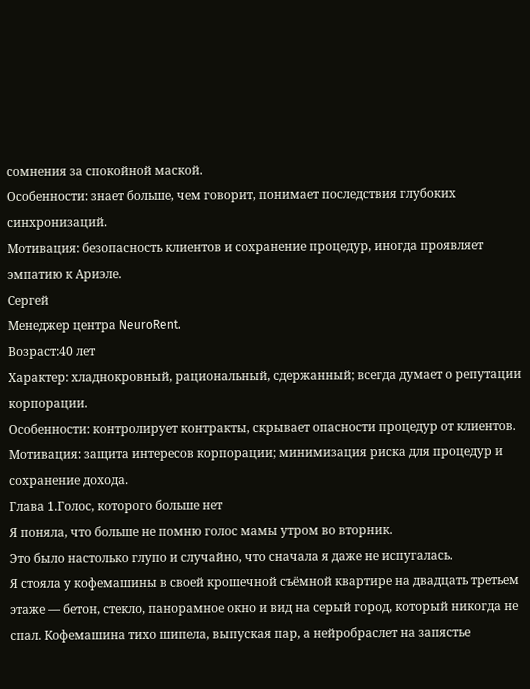сомнения за спокойной маской.
Особенности: знает больше, чем говорит, понимает последствия глубоких синхронизаций.
Мотивация: безопасность клиентов и сохранение процедур, иногда проявляет эмпатию к Ариэле.
Сергей
Менеджер центра NeuroRent.
Возраст:40 лет
Характер: хладнокровный, рациональный, сдержанный; всегда думает о репутации корпорации.
Особенности: контролирует контракты, скрывает опасности процедур от клиентов.
Мотивация: защита интересов корпорации; минимизация риска для процедур и сохранение дохода.
Глава 1.Голос, которого больше нет
Я поняла, что больше не помню голос мамы утром во вторник.
Это было настолько глупо и случайно, что сначала я даже не испугалась.
Я стояла у кофемашины в своей крошечной съёмной квартире на двадцать третьем этаже — бетон, стекло, панорамное окно и вид на серый город, который никогда не спал. Кофемашина тихо шипела, выпуская пар, а нейробраслет на запястье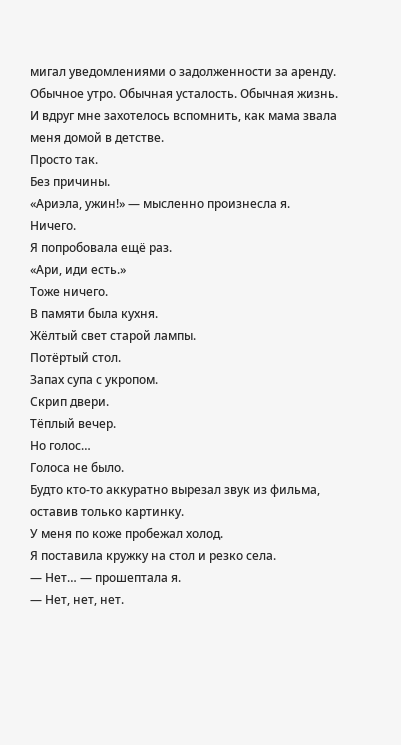мигал уведомлениями о задолженности за аренду.
Обычное утро. Обычная усталость. Обычная жизнь.
И вдруг мне захотелось вспомнить, как мама звала меня домой в детстве.
Просто так.
Без причины.
«Ариэла, ужин!» — мысленно произнесла я.
Ничего.
Я попробовала ещё раз.
«Ари, иди есть.»
Тоже ничего.
В памяти была кухня.
Жёлтый свет старой лампы.
Потёртый стол.
Запах супа с укропом.
Скрип двери.
Тёплый вечер.
Но голос…
Голоса не было.
Будто кто-то аккуратно вырезал звук из фильма, оставив только картинку.
У меня по коже пробежал холод.
Я поставила кружку на стол и резко села.
— Нет… — прошептала я.
— Нет, нет, нет.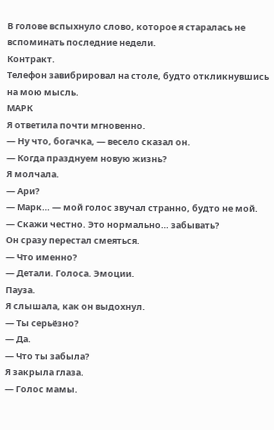В голове вспыхнуло слово, которое я старалась не вспоминать последние недели.
Контракт.
Телефон завибрировал на столе, будто откликнувшись на мою мысль.
МАРК
Я ответила почти мгновенно.
— Ну что, богачка, — весело сказал он.
— Когда празднуем новую жизнь?
Я молчала.
— Ари?
— Марк… — мой голос звучал странно, будто не мой.
— Скажи честно. Это нормально… забывать?
Он сразу перестал смеяться.
— Что именно?
— Детали. Голоса. Эмоции.
Пауза.
Я слышала, как он выдохнул.
— Ты серьёзно?
— Да.
— Что ты забыла?
Я закрыла глаза.
— Голос мамы.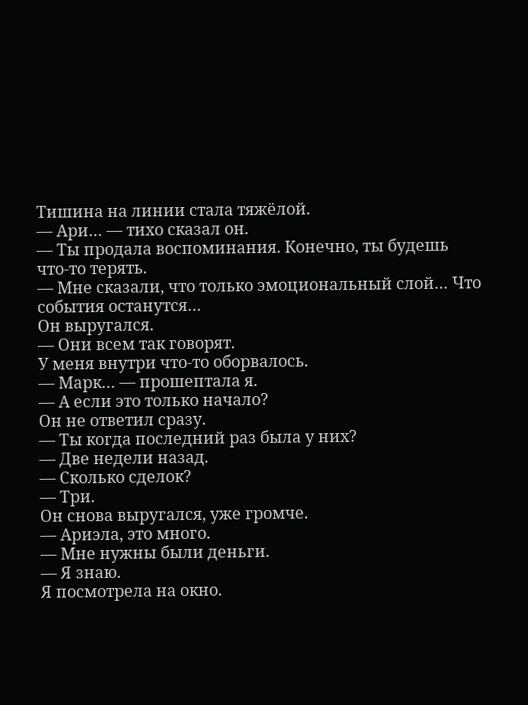Тишина на линии стала тяжёлой.
— Ари… — тихо сказал он.
— Ты продала воспоминания. Конечно, ты будешь что-то терять.
— Мне сказали, что только эмоциональный слой… Что события останутся…
Он выругался.
— Они всем так говорят.
У меня внутри что-то оборвалось.
— Марк… — прошептала я.
— А если это только начало?
Он не ответил сразу.
— Ты когда последний раз была у них?
— Две недели назад.
— Сколько сделок?
— Три.
Он снова выругался, уже громче.
— Ариэла, это много.
— Мне нужны были деньги.
— Я знаю.
Я посмотрела на окно.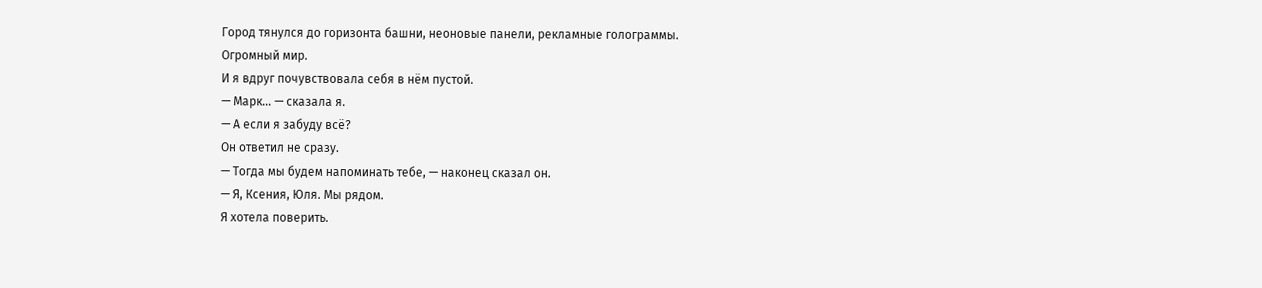Город тянулся до горизонта башни, неоновые панели, рекламные голограммы.
Огромный мир.
И я вдруг почувствовала себя в нём пустой.
— Марк… — сказала я.
— А если я забуду всё?
Он ответил не сразу.
— Тогда мы будем напоминать тебе, — наконец сказал он.
— Я, Ксения, Юля. Мы рядом.
Я хотела поверить.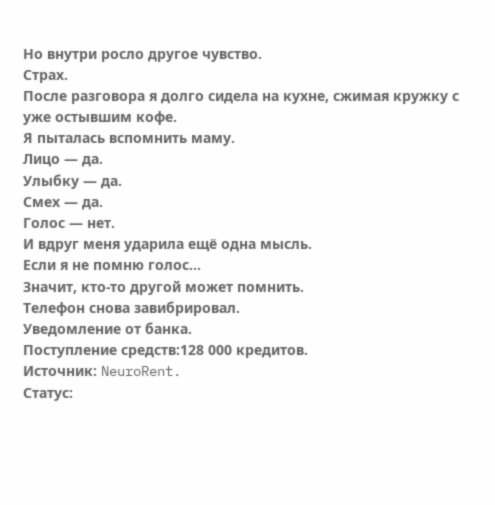Но внутри росло другое чувство.
Страх.
После разговора я долго сидела на кухне, сжимая кружку с уже остывшим кофе.
Я пыталась вспомнить маму.
Лицо — да.
Улыбку — да.
Смех — да.
Голос — нет.
И вдруг меня ударила ещё одна мысль.
Если я не помню голос…
Значит, кто-то другой может помнить.
Телефон снова завибрировал.
Уведомление от банка.
Поступление средств:128 000 кредитов.
Источник: NeuroRent.
Статус: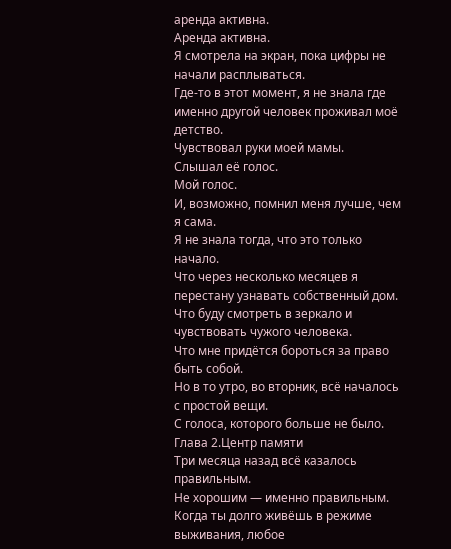аренда активна.
Аренда активна.
Я смотрела на экран, пока цифры не начали расплываться.
Где-то в этот момент, я не знала где именно другой человек проживал моё детство.
Чувствовал руки моей мамы.
Слышал её голос.
Мой голос.
И, возможно, помнил меня лучше, чем я сама.
Я не знала тогда, что это только начало.
Что через несколько месяцев я перестану узнавать собственный дом.
Что буду смотреть в зеркало и чувствовать чужого человека.
Что мне придётся бороться за право быть собой.
Но в то утро, во вторник, всё началось с простой вещи.
С голоса, которого больше не было.
Глава 2.Центр памяти
Три месяца назад всё казалось правильным.
Не хорошим — именно правильным.
Когда ты долго живёшь в режиме выживания, любое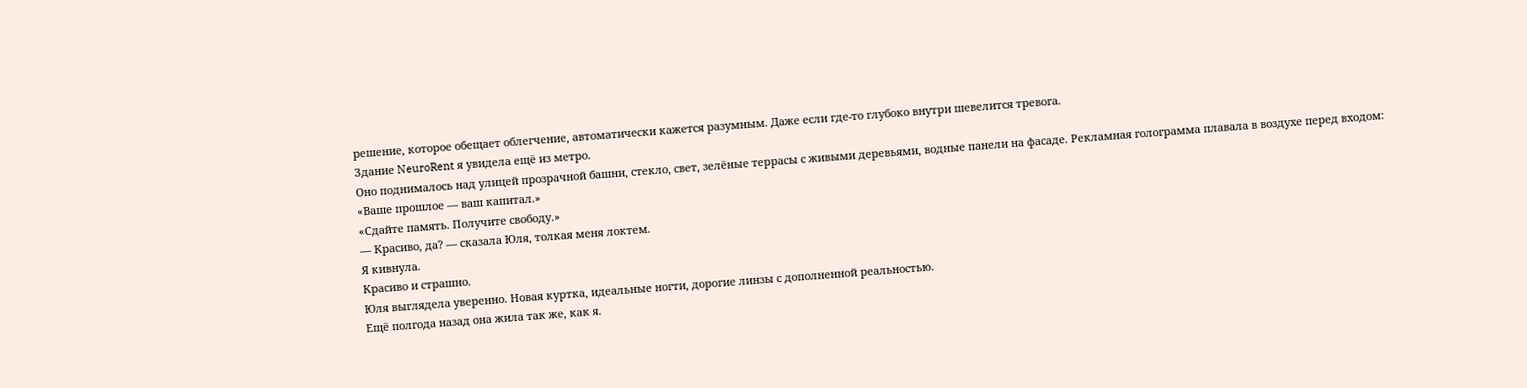решение, которое обещает облегчение, автоматически кажется разумным. Даже если где-то глубоко внутри шевелится тревога.
Здание NeuroRent я увидела ещё из метро.
Оно поднималось над улицей прозрачной башни, стекло, свет, зелёные террасы с живыми деревьями, водные панели на фасаде. Рекламная голограмма плавала в воздухе перед входом:
«Ваше прошлое — ваш капитал.»
«Сдайте память. Получите свободу.»
— Красиво, да? — сказала Юля, толкая меня локтем.
Я кивнула.
Красиво и страшно.
Юля выглядела уверенно. Новая куртка, идеальные ногти, дорогие линзы с дополненной реальностью.
Ещё полгода назад она жила так же, как я.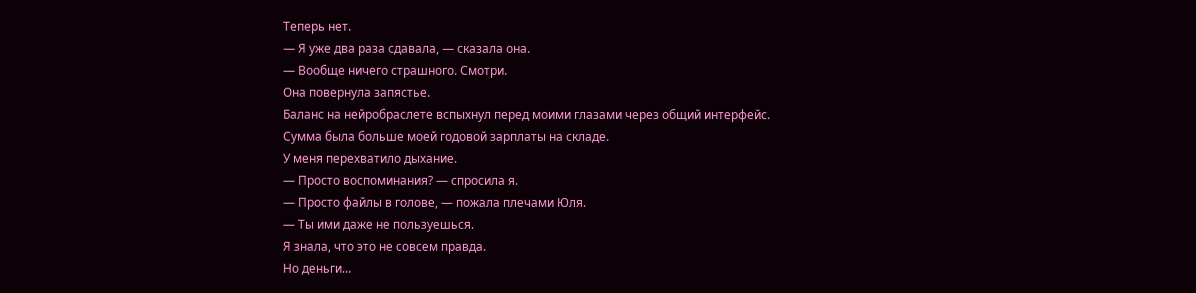Теперь нет.
— Я уже два раза сдавала, — сказала она.
— Вообще ничего страшного. Смотри.
Она повернула запястье.
Баланс на нейробраслете вспыхнул перед моими глазами через общий интерфейс.
Сумма была больше моей годовой зарплаты на складе.
У меня перехватило дыхание.
— Просто воспоминания? — спросила я.
— Просто файлы в голове, — пожала плечами Юля.
— Ты ими даже не пользуешься.
Я знала, что это не совсем правда.
Но деньги…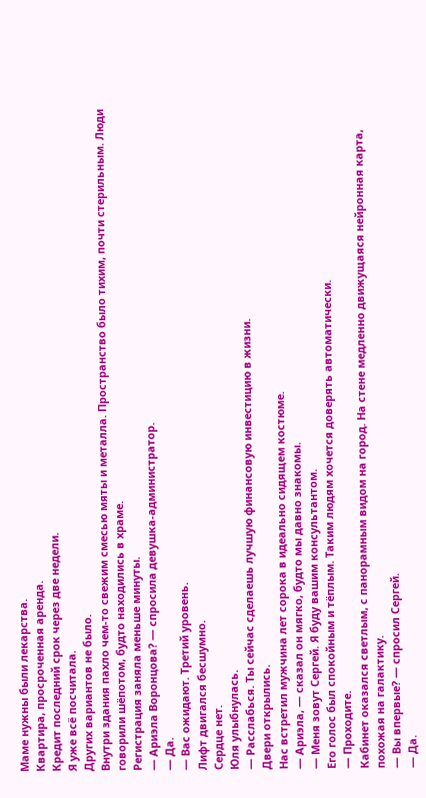Маме нужны были лекарства.
Квартира, просроченная аренда.
Кредит последний срок через две недели.
Я уже всё посчитала.
Других вариантов не было.
Внутри здания пахло чем-то свежим смесью мяты и металла. Пространство было тихим, почти стерильным. Люди говорили шёпотом, будто находились в храме.
Регистрация заняла меньше минуты.
— Ариэла Воронцова? — спросила девушка-администратор.
— Да.
— Вас ожидают. Третий уровень.
Лифт двигался бесшумно.
Сердце нет.
Юля улыбнулась.
— Расслабься. Ты сейчас сделаешь лучшую финансовую инвестицию в жизни.
Двери открылись.
Нас встретил мужчина лет сорока в идеально сидящем костюме.
— Ариэла, — сказал он мягко, будто мы давно знакомы.
— Меня зовут Сергей. Я буду вашим консультантом.
Его голос был спокойным и тёплым. Таким людям хочется доверять автоматически.
— Проходите.
Кабинет оказался светлым, с панорамным видом на город. На стене медленно движущаяся нейронная карта, похожая на галактику.
— Вы впервые? — спросил Сергей.
— Да.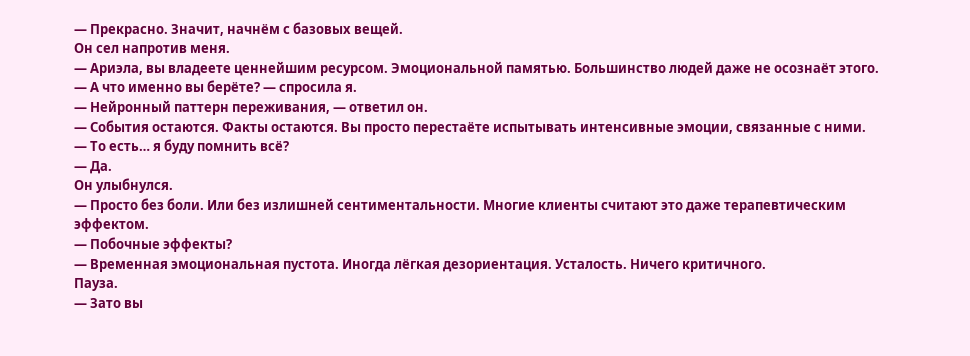— Прекрасно. Значит, начнём с базовых вещей.
Он сел напротив меня.
— Ариэла, вы владеете ценнейшим ресурсом. Эмоциональной памятью. Большинство людей даже не осознаёт этого.
— А что именно вы берёте? — спросила я.
— Нейронный паттерн переживания, — ответил он.
— События остаются. Факты остаются. Вы просто перестаёте испытывать интенсивные эмоции, связанные с ними.
— То есть… я буду помнить всё?
— Да.
Он улыбнулся.
— Просто без боли. Или без излишней сентиментальности. Многие клиенты считают это даже терапевтическим эффектом.
— Побочные эффекты?
— Временная эмоциональная пустота. Иногда лёгкая дезориентация. Усталость. Ничего критичного.
Пауза.
— Зато вы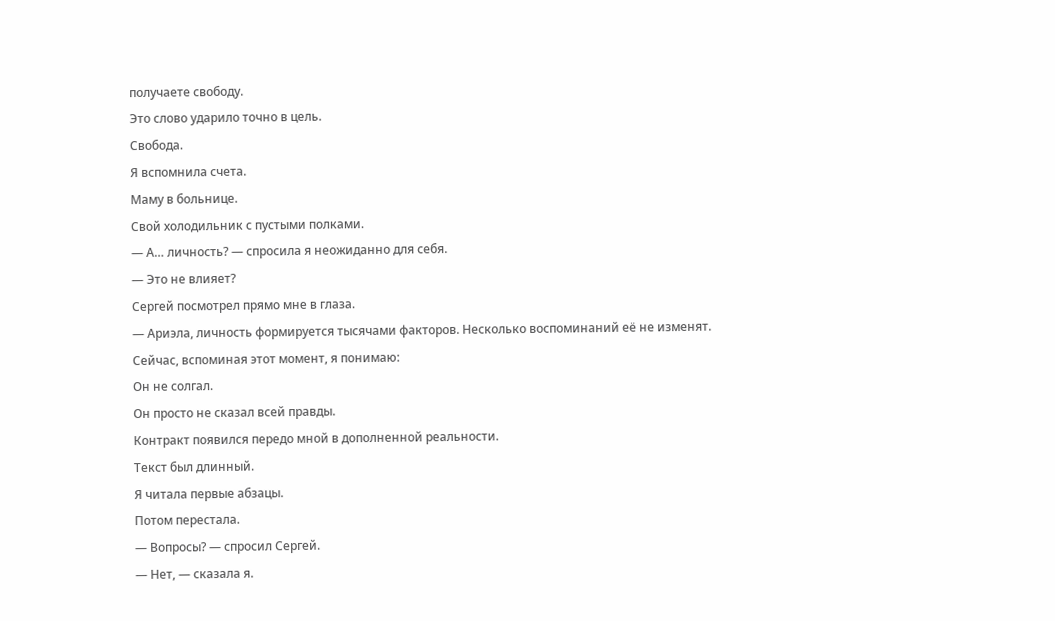получаете свободу.
Это слово ударило точно в цель.
Свобода.
Я вспомнила счета.
Маму в больнице.
Свой холодильник с пустыми полками.
— А… личность? — спросила я неожиданно для себя.
— Это не влияет?
Сергей посмотрел прямо мне в глаза.
— Ариэла, личность формируется тысячами факторов. Несколько воспоминаний её не изменят.
Сейчас, вспоминая этот момент, я понимаю:
Он не солгал.
Он просто не сказал всей правды.
Контракт появился передо мной в дополненной реальности.
Текст был длинный.
Я читала первые абзацы.
Потом перестала.
— Вопросы? — спросил Сергей.
— Нет, — сказала я.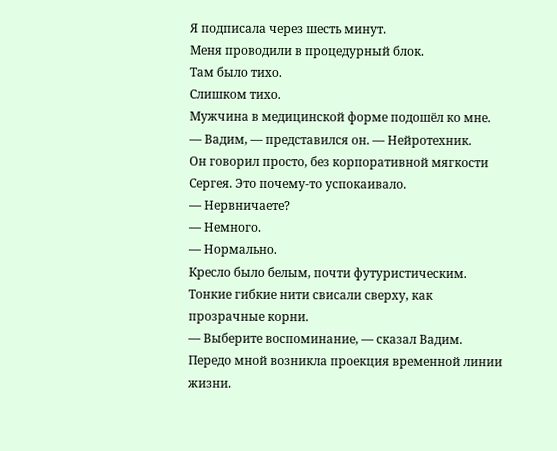Я подписала через шесть минут.
Меня проводили в процедурный блок.
Там было тихо.
Слишком тихо.
Мужчина в медицинской форме подошёл ко мне.
— Вадим, — представился он. — Нейротехник.
Он говорил просто, без корпоративной мягкости Сергея. Это почему-то успокаивало.
— Нервничаете?
— Немного.
— Нормально.
Кресло было белым, почти футуристическим. Тонкие гибкие нити свисали сверху, как прозрачные корни.
— Выберите воспоминание, — сказал Вадим.
Передо мной возникла проекция временной линии жизни.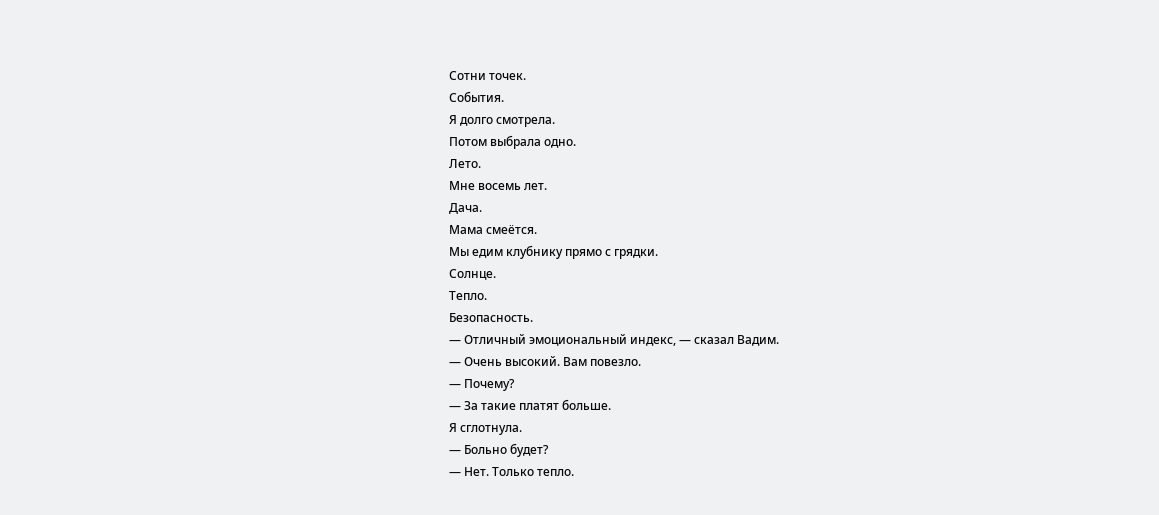Сотни точек.
События.
Я долго смотрела.
Потом выбрала одно.
Лето.
Мне восемь лет.
Дача.
Мама смеётся.
Мы едим клубнику прямо с грядки.
Солнце.
Тепло.
Безопасность.
— Отличный эмоциональный индекс, — сказал Вадим.
— Очень высокий. Вам повезло.
— Почему?
— За такие платят больше.
Я сглотнула.
— Больно будет?
— Нет. Только тепло.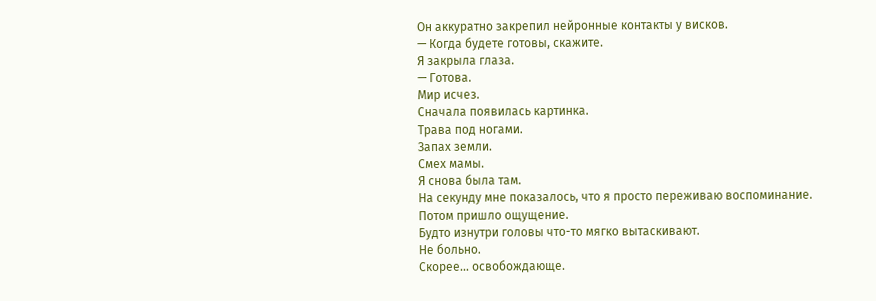Он аккуратно закрепил нейронные контакты у висков.
— Когда будете готовы, скажите.
Я закрыла глаза.
— Готова.
Мир исчез.
Сначала появилась картинка.
Трава под ногами.
Запах земли.
Смех мамы.
Я снова была там.
На секунду мне показалось, что я просто переживаю воспоминание.
Потом пришло ощущение.
Будто изнутри головы что-то мягко вытаскивают.
Не больно.
Скорее… освобождающе.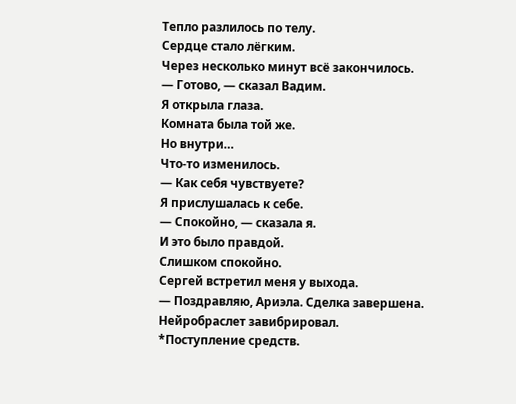Тепло разлилось по телу.
Сердце стало лёгким.
Через несколько минут всё закончилось.
— Готово, — сказал Вадим.
Я открыла глаза.
Комната была той же.
Но внутри…
Что-то изменилось.
— Как себя чувствуете?
Я прислушалась к себе.
— Спокойно, — сказала я.
И это было правдой.
Слишком спокойно.
Сергей встретил меня у выхода.
— Поздравляю, Ариэла. Сделка завершена.
Нейробраслет завибрировал.
*Поступление средств.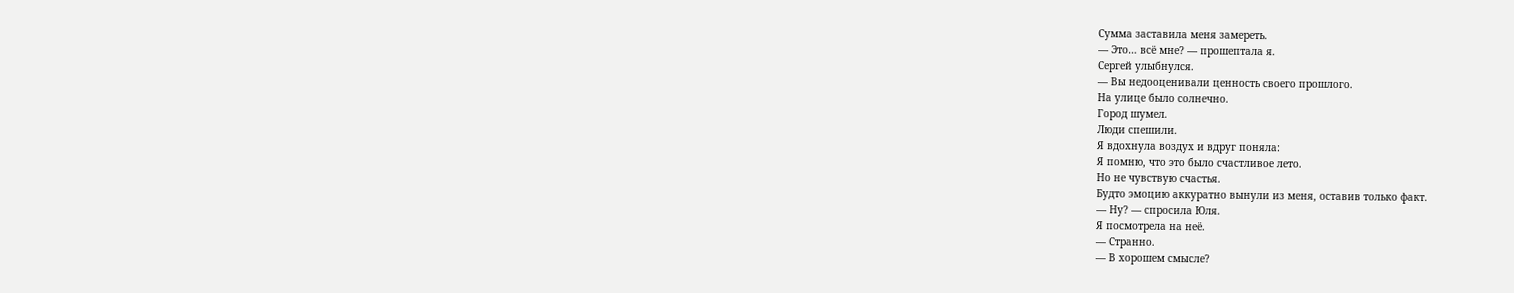Сумма заставила меня замереть.
— Это… всё мне? — прошептала я.
Сергей улыбнулся.
— Вы недооценивали ценность своего прошлого.
На улице было солнечно.
Город шумел.
Люди спешили.
Я вдохнула воздух и вдруг поняла:
Я помню, что это было счастливое лето.
Но не чувствую счастья.
Будто эмоцию аккуратно вынули из меня, оставив только факт.
— Ну? — спросила Юля.
Я посмотрела на неё.
— Странно.
— В хорошем смысле?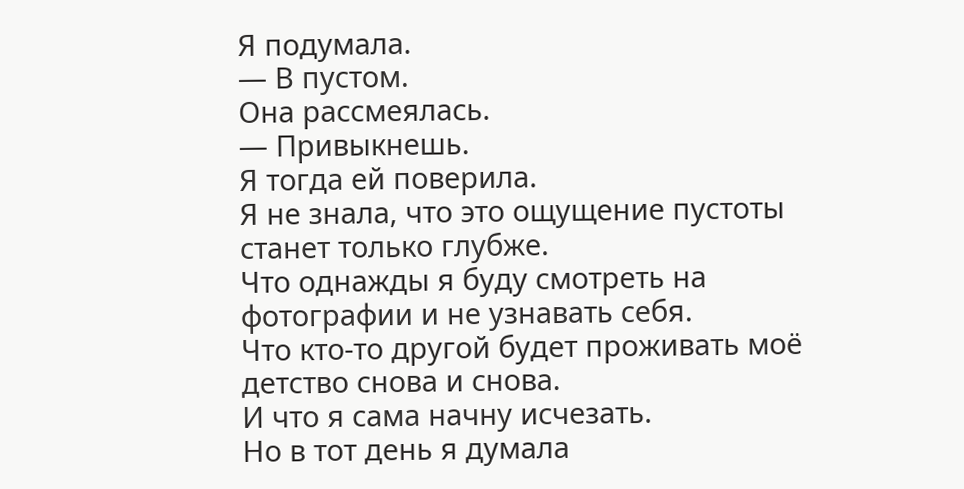Я подумала.
— В пустом.
Она рассмеялась.
— Привыкнешь.
Я тогда ей поверила.
Я не знала, что это ощущение пустоты станет только глубже.
Что однажды я буду смотреть на фотографии и не узнавать себя.
Что кто-то другой будет проживать моё детство снова и снова.
И что я сама начну исчезать.
Но в тот день я думала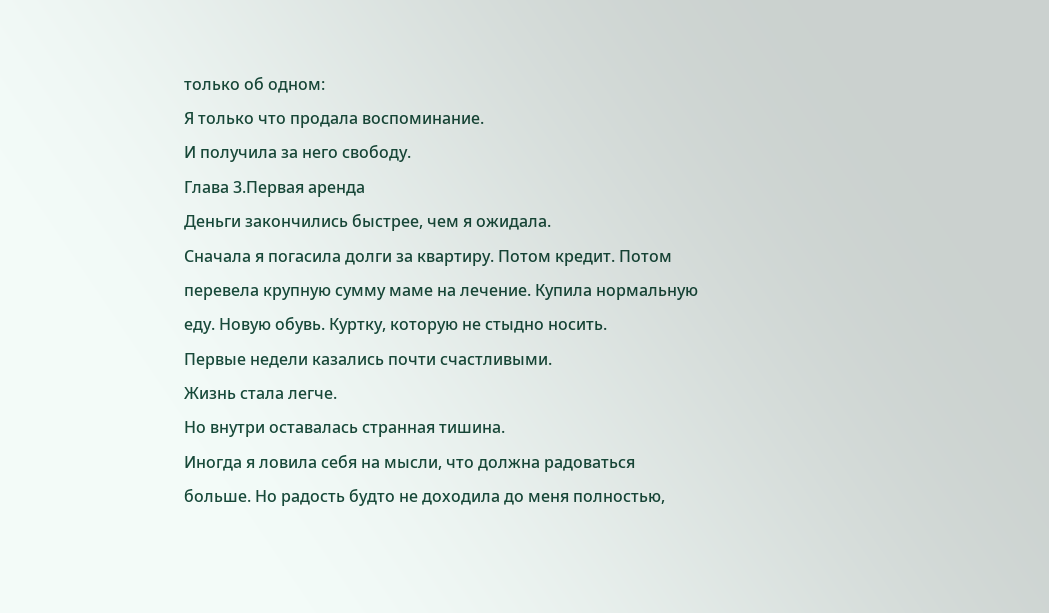только об одном:
Я только что продала воспоминание.
И получила за него свободу.
Глава 3.Первая аренда
Деньги закончились быстрее, чем я ожидала.
Сначала я погасила долги за квартиру. Потом кредит. Потом перевела крупную сумму маме на лечение. Купила нормальную еду. Новую обувь. Куртку, которую не стыдно носить.
Первые недели казались почти счастливыми.
Жизнь стала легче.
Но внутри оставалась странная тишина.
Иногда я ловила себя на мысли, что должна радоваться больше. Но радость будто не доходила до меня полностью,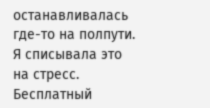останавливалась где-то на полпути.
Я списывала это на стресс.
Бесплатный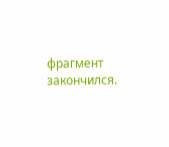фрагмент закончился.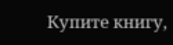Купите книгу,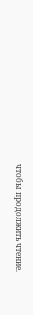чтобы продолжить чтение.